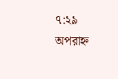৭:২৯ অপরাহ্ন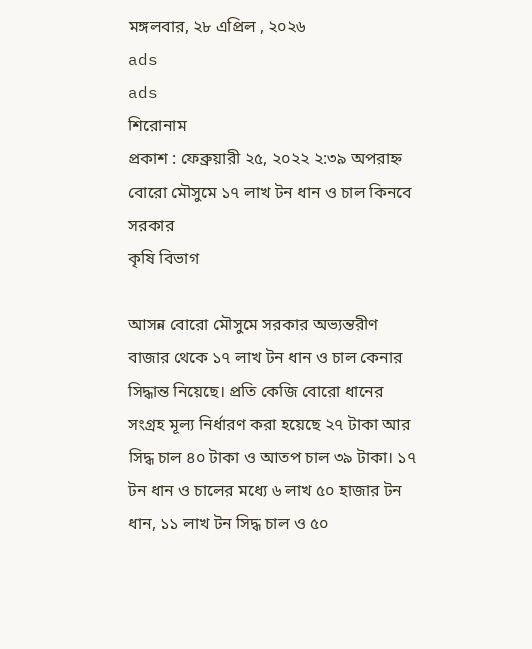মঙ্গলবার, ২৮ এপ্রিল , ২০২৬
ads
ads
শিরোনাম
প্রকাশ : ফেব্রুয়ারী ২৫, ২০২২ ২:৩৯ অপরাহ্ন
বোরো মৌসুমে ১৭ লাখ টন ধান ও চাল কিনবে সরকার
কৃষি বিভাগ

আসন্ন বোরো মৌসুমে সরকার অভ্যন্তরীণ বাজার থেকে ১৭ লাখ টন ধান ও চাল কেনার সিদ্ধান্ত নিয়েছে। প্রতি কেজি বোরো ধানের সংগ্রহ মূল্য নির্ধারণ করা হয়েছে ২৭ টাকা আর সিদ্ধ চাল ৪০ টাকা ও আতপ চাল ৩৯ টাকা। ১৭ টন ধান ও চালের মধ্যে ৬ লাখ ৫০ হাজার টন ধান, ১১ লাখ টন সিদ্ধ চাল ও ৫০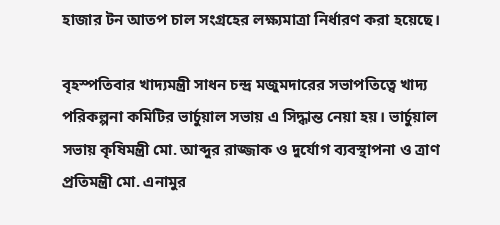হাজার টন আতপ চাল সংগ্রহের লক্ষ্যমাত্রা নির্ধারণ করা হয়েছে।

বৃহস্পতিবার খাদ্যমন্ত্রী সাধন চন্দ্র মজুমদারের সভাপতিত্বে খাদ্য পরিকল্পনা কমিটির ভার্চুয়াল সভায় এ সিদ্ধান্ত নেয়া হয়। ভার্চুয়াল সভায় কৃষিমন্ত্রী মো. আব্দুর রাজ্জাক ও দুর্যোগ ব্যবস্থাপনা ও ত্রাণ প্রতিমন্ত্রী মো. এনামুর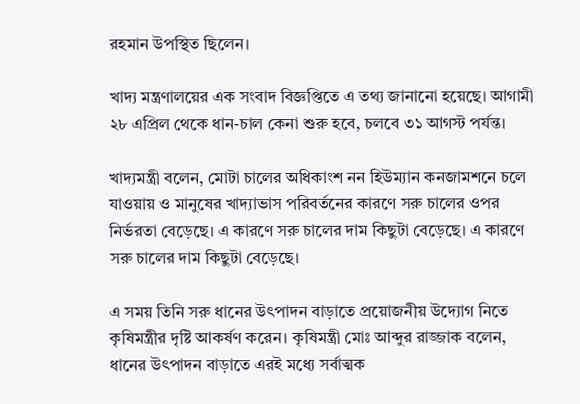রহমান উপস্থিত ছিলেন।

খাদ্য মন্ত্রণালয়ের এক সংবাদ বিজ্ঞপ্তিতে এ তথ্য জানানো হয়েছে। আগামী ২৮ এপ্রিল থেকে ধান-চাল কেনা শুরু হবে, চলবে ৩১ আগস্ট পর্যন্ত।

খাদ্যমন্ত্রী বলেন, মোটা চালের অধিকাংশ নন হিউম্যান কনজামশনে চলে যাওয়ায় ও মানুষের খাদ্যাভাস পরিবর্তনের কারণে সরু চালের ওপর নির্ভরতা বেড়েছে। এ কারণে সরু চালের দাম কিছুটা বেড়েছে। এ কারণে সরু চালের দাম কিছুটা বেড়েছে।

এ সময় তিনি সরু ধানের উৎপাদন বাড়াতে প্রয়োজনীয় উদ্যোগ নিতে কৃষিমন্ত্রীর দৃষ্টি আকর্ষণ করেন। কৃষিমন্ত্রী মোঃ আব্দুর রাজ্জাক বলেন, ধানের উৎপাদন বাড়াতে এরই মধ্যে সর্বাত্মক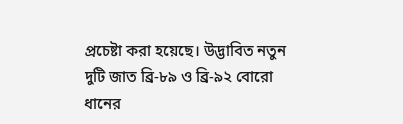প্রচেষ্টা করা হয়েছে। উদ্ভাবিত নতুন দুটি জাত ব্রি-৮৯ ও ব্রি-৯২ বোরো ধানের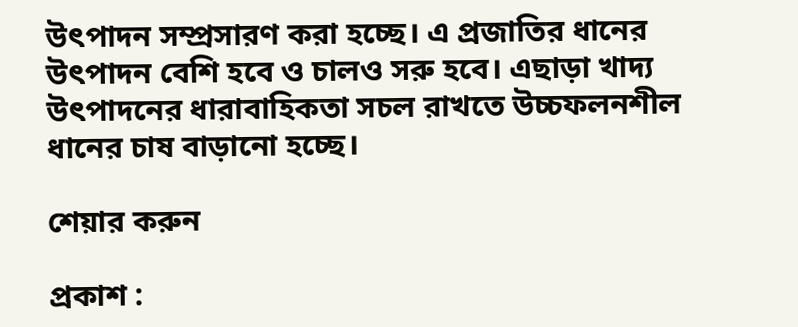উৎপাদন সম্প্রসারণ করা হচ্ছে। এ প্রজাতির ধানের উৎপাদন বেশি হবে ও চালও সরু হবে। এছাড়া খাদ্য উৎপাদনের ধারাবাহিকতা সচল রাখতে উচ্চফলনশীল ধানের চাষ বাড়ানো হচ্ছে।

শেয়ার করুন

প্রকাশ :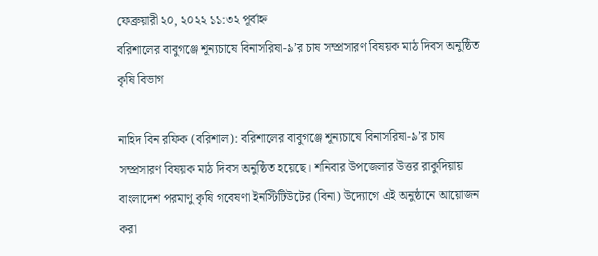ফেব্রুয়ারী ২০, ২০২২ ১১:৩২ পূর্বাহ্ন
বরিশালের বাবুগঞ্জে শূন্যচাষে বিনাসরিষা-৯’র চাষ সম্প্রসারণ বিষয়ক মাঠ দিবস অনুষ্ঠিত
কৃষি বিভাগ

নাহিদ বিন রফিক (বরিশাল): বরিশালের বাবুগঞ্জে শূন্যচাষে বিনাসরিষা-৯’র চাষ সম্প্রসারণ বিষয়ক মাঠ দিবস অনুষ্ঠিত হয়েছে। শনিবার উপজেলার উত্তর রাকুদিয়ায় বাংলাদেশ পরমাণু কৃষি গবেষণা ইনস্টিটিউটের (বিনা) উদ্যোগে এই অনুষ্ঠানে আয়োজন করা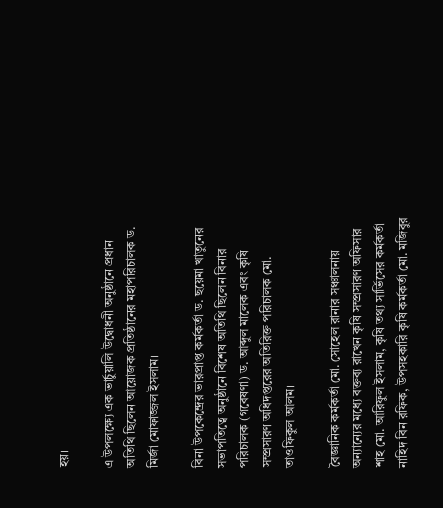হয়।

এ উপলক্ষ্যে এক ভার্চুয়ালি উদ্বোধনী অনুষ্ঠানে প্রধান অতিথি ছিলেন আয়োজক প্রতিষ্ঠানের মহাপরিচালক ড. মির্জা মোফাজ্জল ইসলাম।

বিনা উপকেন্দ্রের ভারপ্রাপ্ত কর্মকর্তা ড. ছয়েমা খাতুনের সভাপতিত্বে অনুষ্ঠানে বিশেষ অতিথি ছিলেন বিনার পরিচালক (গবেষণা) ড. আব্দুল মালেক এবং কৃষি সম্প্রসারণ অধিদপ্তরের অতিরিক্ত পরিচালক মো. তাওফিকুল আলম।

বৈজ্ঞানিক কর্মকর্তা মো. সোহেল রানার সঞ্চালনায় অন্যান্যের মধ্যে বক্তব্য রাখেন কৃষি সম্প্রসারণ অফিসার শাহ মো. আরিফুল ইসলাম, কৃষি তথ্য সার্ভিসের কর্মকর্তা নাহিদ বিন রফিক, উপসহকারি কৃষি কর্মকর্তা মো. মজিবুর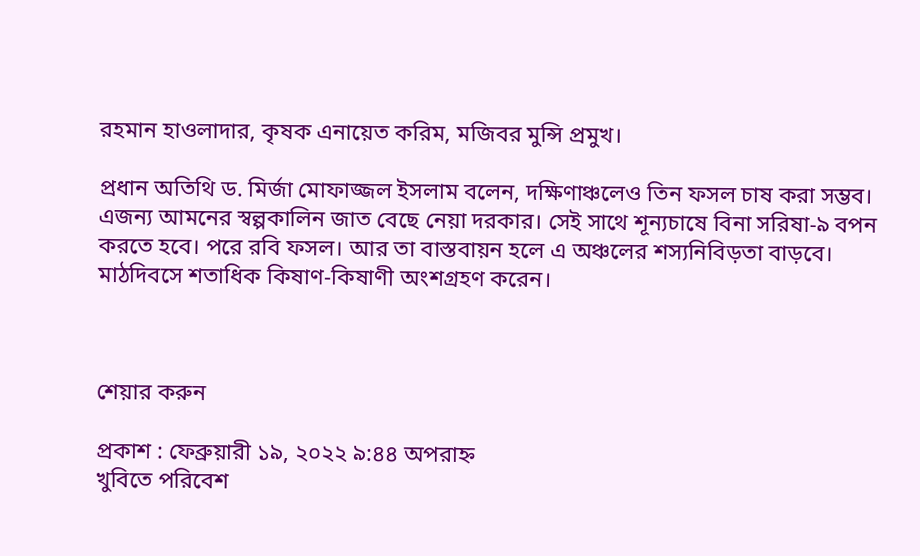রহমান হাওলাদার, কৃষক এনায়েত করিম, মজিবর মুন্সি প্রমুখ।

প্রধান অতিথি ড. মির্জা মোফাজ্জল ইসলাম বলেন, দক্ষিণাঞ্চলেও তিন ফসল চাষ করা সম্ভব। এজন্য আমনের স্বল্পকালিন জাত বেছে নেয়া দরকার। সেই সাথে শূন্যচাষে বিনা সরিষা-৯ বপন করতে হবে। পরে রবি ফসল। আর তা বাস্তবায়ন হলে এ অঞ্চলের শস্যনিবিড়তা বাড়বে। মাঠদিবসে শতাধিক কিষাণ-কিষাণী অংশগ্রহণ করেন।



শেয়ার করুন

প্রকাশ : ফেব্রুয়ারী ১৯, ২০২২ ৯:৪৪ অপরাহ্ন
খুবিতে পরিবেশ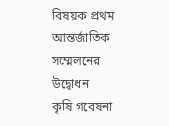বিষয়ক প্রথম আন্তর্জাতিক সম্মেলনের উদ্বোধন
কৃষি গবেষনা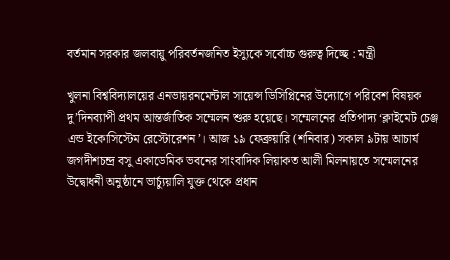বর্তমান সরকার জলবায়ু পরিবর্তনজনিত ইস্যুকে সর্বোচ্চ গুরুত্ব দিচ্ছে : মন্ত্রী

খুলনা বিশ্ববিদ্যালয়ের এনভায়রনমেন্টাল সায়েন্স ডিসিপ্লিনের উদ্যোগে পরিবেশ বিষয়ক দু’দিনব্যাপী প্রথম আন্তর্জাতিক সম্মেলন শুরু হয়েছে। সম্মেলনের প্রতিপাদ্য ‘ক্লাইমেট চেঞ্জ এন্ড ইকোসিস্টেম রেস্টোরেশন’। আজ ১৯ ফেব্রুয়ারি (শনিবার) সকাল ৯টায় আচার্য জগদীশচন্দ্র বসু একাডেমিক ভবনের সাংবাদিক লিয়াকত আলী মিলনায়তে সম্মেলনের উদ্বোধনী অনুষ্ঠানে ভার্চ্যুয়ালি যুক্ত থেকে প্রধান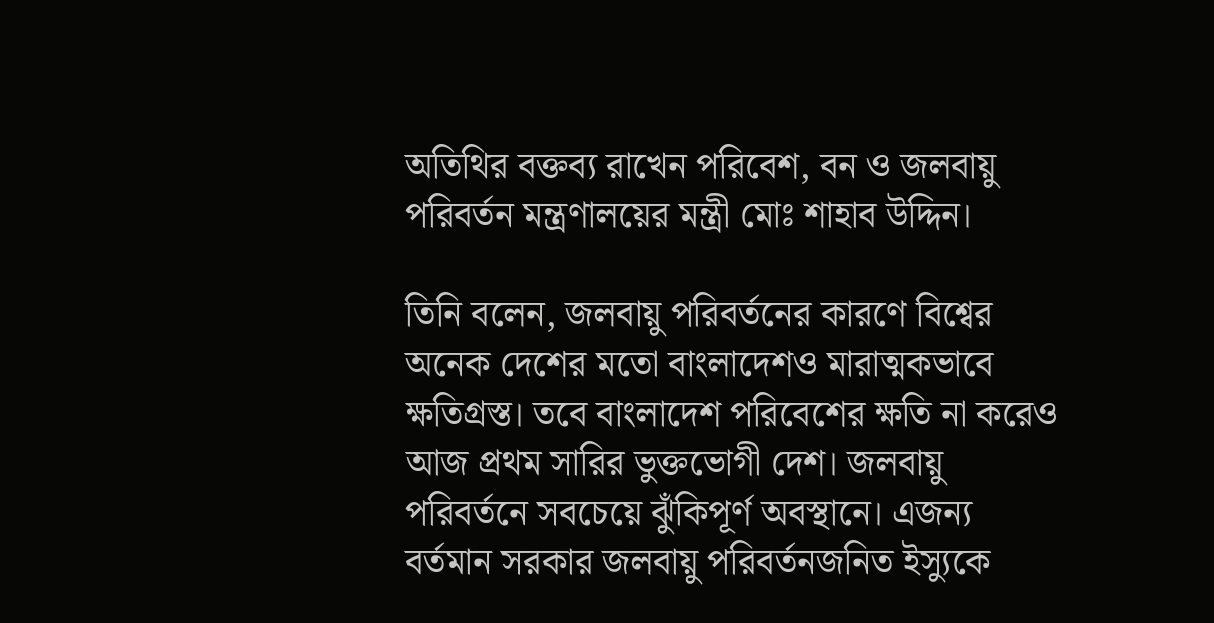অতিথির বক্তব্য রাখেন পরিবেশ, বন ও জলবায়ু পরিবর্তন মন্ত্রণালয়ের মন্ত্রী মোঃ শাহাব উদ্দিন।

তিনি বলেন, জলবায়ু পরিবর্তনের কারণে বিশ্বের অনেক দেশের মতো বাংলাদেশও মারাত্মকভাবে ক্ষতিগ্রস্ত। তবে বাংলাদেশ পরিবেশের ক্ষতি না করেও আজ প্রথম সারির ভুক্তভোগী দেশ। জলবায়ু পরিবর্তনে সবচেয়ে ঝুঁকিপূর্ণ অবস্থানে। এজন্য বর্তমান সরকার জলবায়ু পরিবর্তনজনিত ইস্যুকে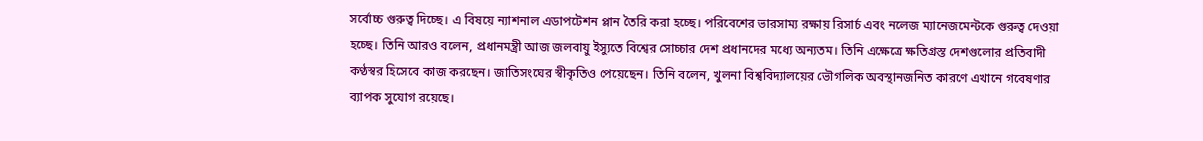সর্বোচ্চ গুরুত্ব দিচ্ছে। এ বিষয়ে ন্যাশনাল এডাপটেশন প্লান তৈরি করা হচ্ছে। পরিবেশের ভারসাম্য রক্ষায় রিসার্চ এবং নলেজ ম্যানেজমেন্টকে গুরুত্ব দেওয়া হচ্ছে। তিনি আরও বলেন, প্রধানমন্ত্রী আজ জলবায়ু ইস্যুতে বিশ্বের সোচ্চার দেশ প্রধানদের মধ্যে অন্যতম। তিনি এক্ষেত্রে ক্ষতিগ্রস্ত দেশগুলোর প্রতিবাদী কণ্ঠস্বর হিসেবে কাজ করছেন। জাতিসংঘের স্বীকৃতিও পেয়েছেন। তিনি বলেন, খুলনা বিশ্ববিদ্যালয়ের ভৌগলিক অবস্থানজনিত কারণে এখানে গবেষণার ব্যাপক সুযোগ রয়েছে।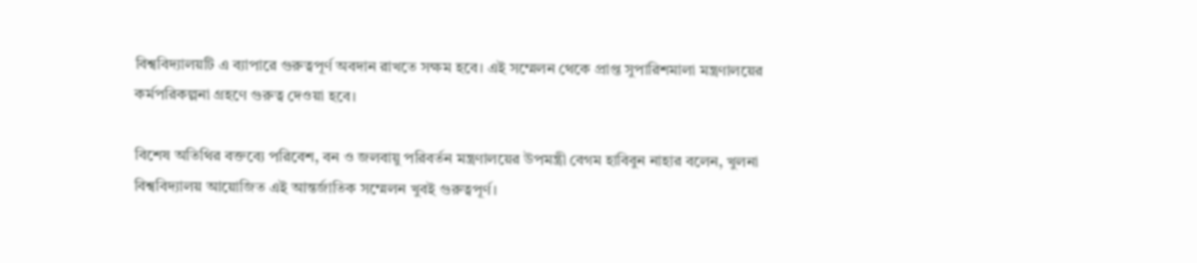বিশ্ববিদ্যালয়টি এ ব্যাপারে গুরুত্বপূর্ণ অবদান রাখতে সক্ষম হবে। এই সম্মেলন থেকে প্রাপ্ত সুপারিশমালা মন্ত্রণালয়ের কর্মপরিকল্পনা গ্রহণে গুরুত্ব দেওয়া হবে।

বিশেষ অতিথির বক্তব্যে পরিবেশ, বন ও জলবায়ু পরিবর্তন মন্ত্রণালয়ের উপমন্ত্রী বেগম হাবিবুন নাহার বলেন, খুলনা বিশ্ববিদ্যালয় আয়োজিত এই আন্তর্জাতিক সম্মেলন খুবই গুরুত্বপূর্ণ।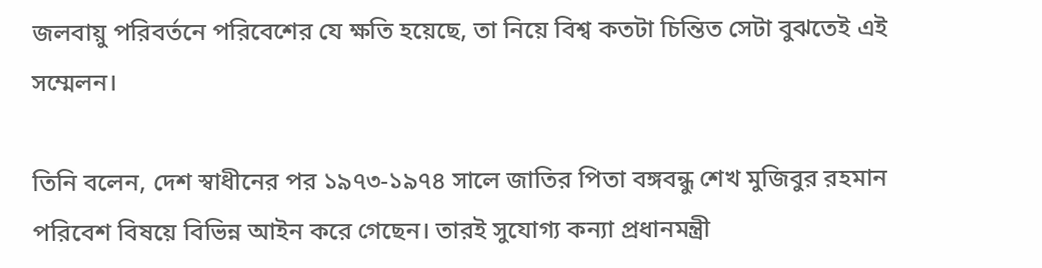জলবায়ু পরিবর্তনে পরিবেশের যে ক্ষতি হয়েছে, তা নিয়ে বিশ্ব কতটা চিন্তিত সেটা বুঝতেই এই সম্মেলন।

তিনি বলেন, দেশ স্বাধীনের পর ১৯৭৩-১৯৭৪ সালে জাতির পিতা বঙ্গবন্ধু শেখ মুজিবুর রহমান পরিবেশ বিষয়ে বিভিন্ন আইন করে গেছেন। তারই সুযোগ্য কন্যা প্রধানমন্ত্রী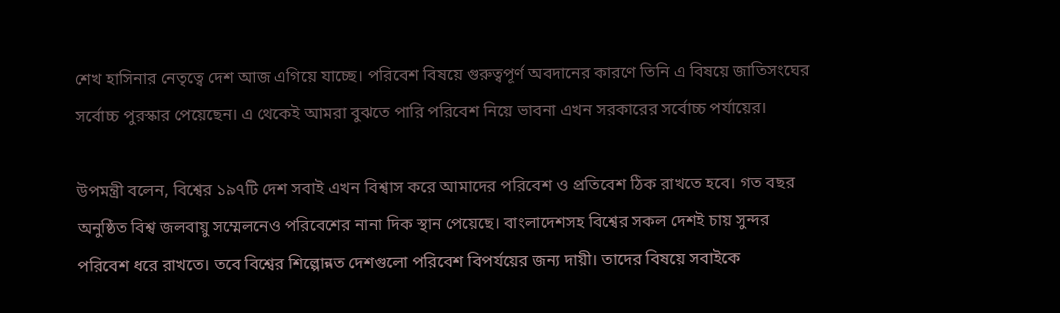শেখ হাসিনার নেতৃত্বে দেশ আজ এগিয়ে যাচ্ছে। পরিবেশ বিষয়ে গুরুত্বপূর্ণ অবদানের কারণে তিনি এ বিষয়ে জাতিসংঘের সর্বোচ্চ পুরস্কার পেয়েছেন। এ থেকেই আমরা বুঝতে পারি পরিবেশ নিয়ে ভাবনা এখন সরকারের সর্বোচ্চ পর্যায়ের।

উপমন্ত্রী বলেন, বিশ্বের ১৯৭টি দেশ সবাই এখন বিশ্বাস করে আমাদের পরিবেশ ও প্রতিবেশ ঠিক রাখতে হবে। গত বছর অনুষ্ঠিত বিশ্ব জলবায়ু সম্মেলনেও পরিবেশের নানা দিক স্থান পেয়েছে। বাংলাদেশসহ বিশ্বের সকল দেশই চায় সুন্দর পরিবেশ ধরে রাখতে। তবে বিশ্বের শিল্পোন্নত দেশগুলো পরিবেশ বিপর্যয়ের জন্য দায়ী। তাদের বিষয়ে সবাইকে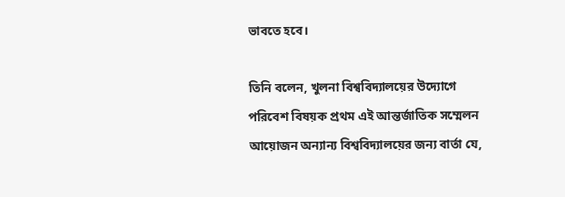ভাবতে হবে।

তিনি বলেন, খুলনা বিশ্ববিদ্যালয়ের উদ্যোগে পরিবেশ বিষয়ক প্রথম এই আন্তর্জাতিক সম্মেলন আয়োজন অন্যান্য বিশ্ববিদ্যালয়ের জন্য বার্তা যে,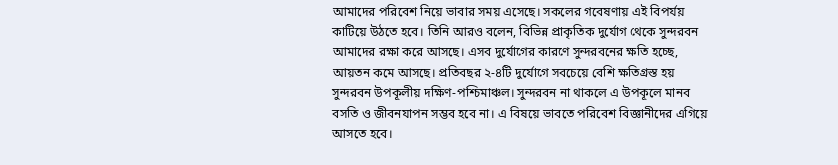আমাদের পরিবেশ নিয়ে ভাবার সময় এসেছে। সকলের গবেষণায় এই বিপর্যয় কাটিয়ে উঠতে হবে। তিনি আরও বলেন, বিভিন্ন প্রাকৃতিক দুর্যোগ থেকে সুন্দরবন আমাদের রক্ষা করে আসছে। এসব দুর্যোগের কারণে সুন্দরবনের ক্ষতি হচ্ছে, আয়তন কমে আসছে। প্রতিবছর ২-৪টি দুর্যোগে সবচেয়ে বেশি ক্ষতিগ্রস্ত হয় সুন্দরবন উপকূলীয় দক্ষিণ-পশ্চিমাঞ্চল। সুন্দরবন না থাকলে এ উপকূলে মানব বসতি ও জীবনযাপন সম্ভব হবে না। এ বিষয়ে ভাবতে পরিবেশ বিজ্ঞানীদের এগিয়ে আসতে হবে।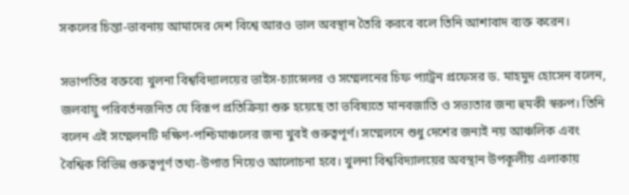সকলের চিন্তা-ভাবনায় আমাদের দেশ বিশ্বে আরও ভাল অবস্থান তৈরি করবে বলে তিনি আশাবাদ ব্যক্ত করেন।

সভাপতির বক্তব্যে খুলনা বিশ্ববিদ্যালয়ের ভাইস-চ্যান্সেলর ও সম্মেলনের চিফ প্যাট্রন প্রফেসর ড. মাহমুদ হোসেন বলেন, জলবায়ু পরিবর্তনজনিত যে বিরূপ প্রতিক্রিয়া শুরু হয়েছে তা ভবিষ্যতে মানবজাতি ও সভ্যতার জন্য হুমকী স্বরুপ। তিনি বলেন এই সম্মেলনটি দক্ষিণ-পশ্চিমাঞ্চলের জন্য খুবই গুরুত্বপূর্ণ। সম্মেলনে শুধু দেশের জন্যই নয় আঞ্চলিক এবং বৈশ্বিক বিভিন্ন গুরুত্বপূর্ণ তথ্য-উপাত্ত নিয়েও আলোচনা হবে। খুলনা বিশ্ববিদ্যালয়ের অবস্থান উপকূলীয় এলাকায়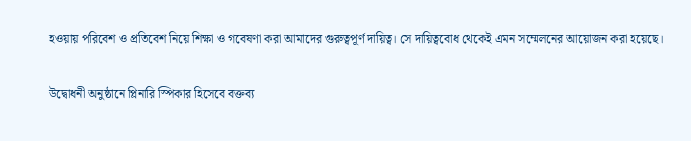হওয়ায় পরিবেশ ও প্রতিবেশ নিয়ে শিক্ষা ও গবেষণা করা আমাদের গুরুত্বপূর্ণ দায়িত্ব। সে দায়িত্ববোধ থেকেই এমন সম্মেলনের আয়োজন করা হয়েছে।

উদ্বোধনী অনুষ্ঠানে প্লিনারি স্পিকার হিসেবে বক্তব্য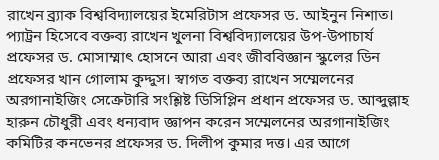রাখেন ব্র্যাক বিশ্ববিদ্যালয়ের ইমেরিটাস প্রফেসর ড. আইনুন নিশাত। প্যাট্রন হিসেবে বক্তব্য রাখেন খুলনা বিশ্ববিদ্যালয়ের উপ-উপাচার্য প্রফেসর ড. মোসাম্মাৎ হোসনে আরা এবং জীববিজ্ঞান স্কুলের ডিন প্রফেসর খান গোলাম কুদ্দুস। স্বাগত বক্তব্য রাখেন সম্মেলনের অরগানাইজিং সেক্রেটারি সংশ্লিষ্ট ডিসিপ্লিন প্রধান প্রফেসর ড. আব্দুল্লাহ হারুন চৌধুরী এবং ধন্যবাদ জ্ঞাপন করেন সম্মেলনের অরগানাইজিং কমিটির কনভেনর প্রফেসর ড. দিলীপ কুমার দত্ত। এর আগে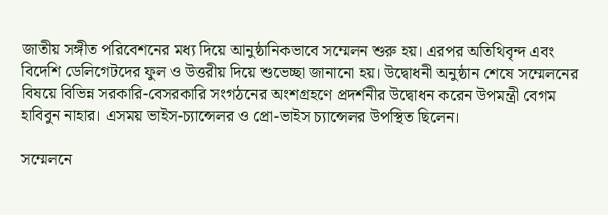জাতীয় সঙ্গীত পরিবেশনের মধ্য দিয়ে আনুষ্ঠানিকভাবে সম্মেলন শুরু হয়। এরপর অতিথিবৃন্দ এবং বিদেশি ডেলিগেটদের ফুল ও উত্তরীয় দিয়ে শুভেচ্ছা জানানো হয়। উদ্বোধনী অনুষ্ঠান শেষে সম্মেলনের বিষয়ে বিভিন্ন সরকারি-বেসরকারি সংগঠনের অংশগ্রহণে প্রদর্শনীর উদ্বোধন করেন উপমন্ত্রী বেগম হাবিবুন নাহার। এসময় ভাইস-চ্যান্সেলর ও প্রো-ভাইস চ্যান্সেলর উপস্থিত ছিলেন।

সম্মেলনে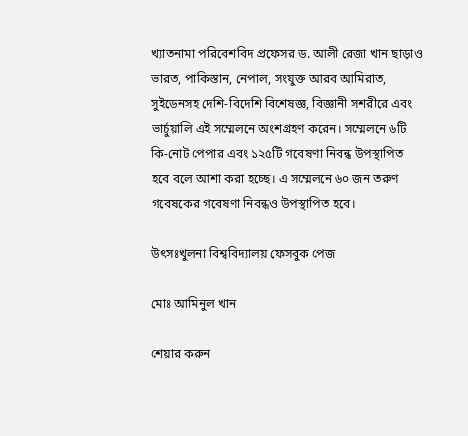খ্যাতনামা পরিবেশবিদ প্রফেসর ড. আলী রেজা খান ছাড়াও ভারত, পাকিস্তান, নেপাল, সংযুক্ত আরব আমিরাত, সুইডেনসহ দেশি-বিদেশি বিশেষজ্ঞ, বিজ্ঞানী সশরীরে এবং ভার্চুয়ালি এই সম্মেলনে অংশগ্রহণ করেন। সম্মেলনে ৬টি কি-নোট পেপার এবং ১২৫টি গবেষণা নিবন্ধ উপস্থাপিত হবে বলে আশা করা হচ্ছে। এ সম্মেলনে ৬০ জন তরুণ গবেষকের গবেষণা নিবন্ধও উপস্থাপিত হবে।

উৎসঃখুলনা বিশ্ববিদ্যালয় ফেসবুক পেজ

মোঃ আমিনুল খান

শেয়ার করুন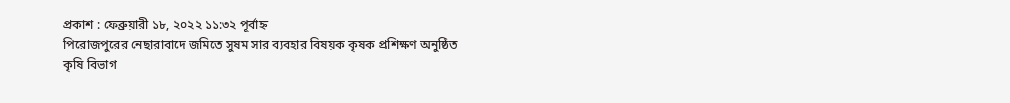প্রকাশ : ফেব্রুয়ারী ১৮, ২০২২ ১১:৩২ পূর্বাহ্ন
পিরোজপুরের নেছারাবাদে জমিতে সুষম সার ব্যবহার বিষয়ক কৃষক প্রশিক্ষণ অনুষ্ঠিত
কৃষি বিভাগ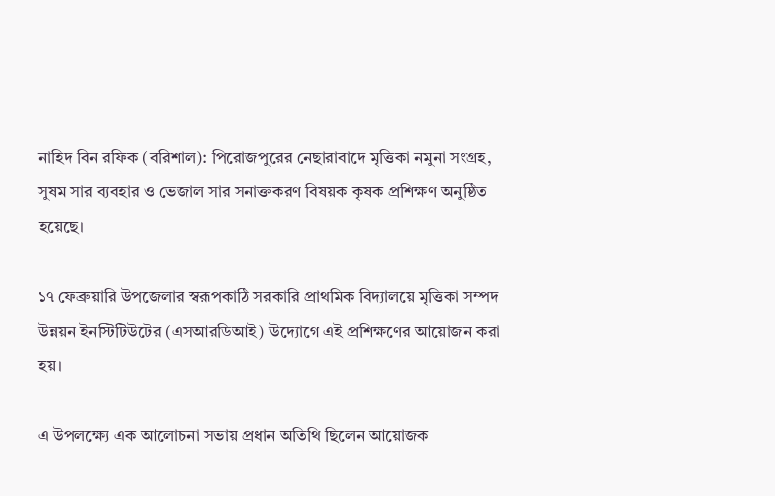নাহিদ বিন রফিক (বরিশাল): পিরোজপুরের নেছারাবাদে মৃত্তিকা নমুনা সংগ্রহ, সুষম সার ব্যবহার ও ভেজাল সার সনাক্তকরণ বিষয়ক কৃষক প্রশিক্ষণ অনুষ্ঠিত হয়েছে।

১৭ ফেব্রুয়ারি উপজেলার স্বরূপকাঠি সরকারি প্রাথমিক বিদ্যালয়ে মৃত্তিকা সম্পদ উন্নয়ন ইনস্টিটিউটের (এসআরডিআই) উদ্যোগে এই প্রশিক্ষণের আয়োজন করা হয়।

এ উপলক্ষ্যে এক আলোচনা সভায় প্রধান অতিথি ছিলেন আয়োজক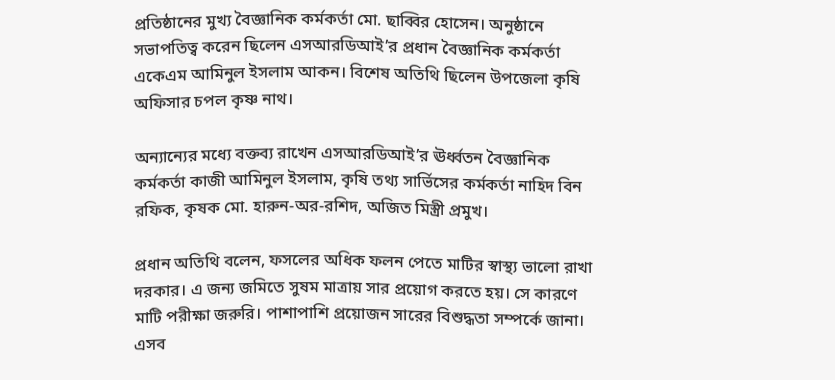প্রতিষ্ঠানের মুখ্য বৈজ্ঞানিক কর্মকর্তা মো. ছাব্বির হোসেন। অনুষ্ঠানে সভাপতিত্ব করেন ছিলেন এসআরডিআই’র প্রধান বৈজ্ঞানিক কর্মকর্তা একেএম আমিনুল ইসলাম আকন। বিশেষ অতিথি ছিলেন উপজেলা কৃষি অফিসার চপল কৃষ্ণ নাথ।

অন্যান্যের মধ্যে বক্তব্য রাখেন এসআরডিআই’র ঊর্ধ্বতন বৈজ্ঞানিক কর্মকর্তা কাজী আমিনুল ইসলাম, কৃষি তথ্য সার্ভিসের কর্মকর্তা নাহিদ বিন রফিক, কৃষক মো. হারুন-অর-রশিদ, অজিত মিস্ত্রী প্রমুখ।

প্রধান অতিথি বলেন, ফসলের অধিক ফলন পেতে মাটির স্বাস্থ্য ভালো রাখা দরকার। এ জন্য জমিতে সুষম মাত্রায় সার প্রয়োগ করতে হয়। সে কারণে মাটি পরীক্ষা জরুরি। পাশাপাশি প্রয়োজন সারের বিশুদ্ধতা সম্পর্কে জানা। এসব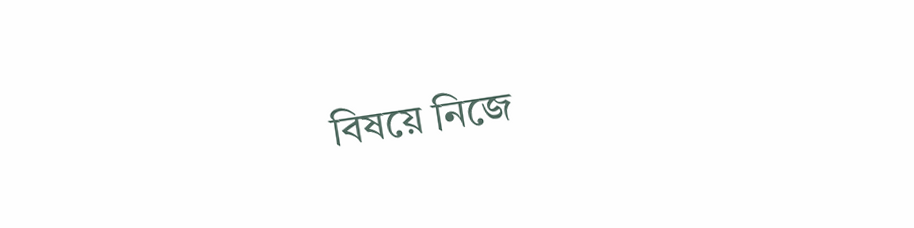বিষয়ে নিজে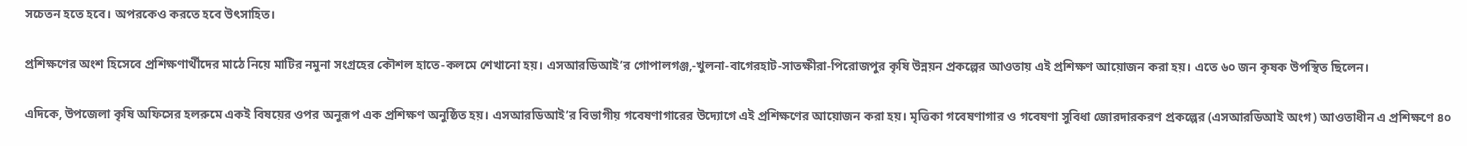সচেতন হতে হবে। অপরকেও করতে হবে উৎসাহিত।

প্রশিক্ষণের অংশ হিসেবে প্রশিক্ষণার্থীদের মাঠে নিয়ে মাটির নমুনা সংগ্রহের কৌশল হাতে-কলমে শেখানো হয়। এসআরডিআই’র গোপালগঞ্জ,-খুলনা-বাগেরহাট-সাতক্ষীরা-পিরোজপুর কৃষি উন্নয়ন প্রকল্পের আওতায় এই প্রশিক্ষণ আয়োজন করা হয়। এতে ৬০ জন কৃষক উপস্থিত ছিলেন।

এদিকে, উপজেলা কৃষি অফিসের হলরুমে একই বিষয়ের ওপর অনুরূপ এক প্রশিক্ষণ অনুষ্ঠিত হয়। এসআরডিআই’র বিভাগীয় গবেষণাগারের উদ্যোগে এই প্রশিক্ষণের আয়োজন করা হয়। মৃত্তিকা গবেষণাগার ও গবেষণা সুবিধা জোরদারকরণ প্রকল্পের (এসআরডিআই অংগ) আওতাধীন এ প্রশিক্ষণে ৪০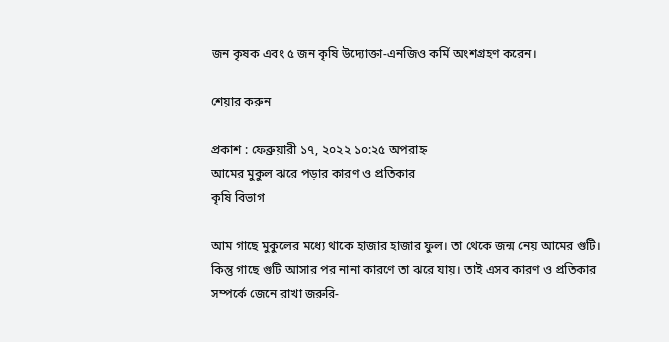জন কৃষক এবং ৫ জন কৃষি উদ্যোক্তা-এনজিও কর্মি অংশগ্রহণ করেন।

শেয়ার করুন

প্রকাশ : ফেব্রুয়ারী ১৭, ২০২২ ১০:২৫ অপরাহ্ন
আমের মুকুল ঝরে পড়ার কারণ ও প্রতিকার
কৃষি বিভাগ

আম গাছে মুকুলের মধ্যে থাকে হাজার হাজার ফুল। তা থেকে জন্ম নেয় আমের গুটি। কিন্তু গাছে গুটি আসার পর নানা কারণে তা ঝরে যায়। তাই এসব কারণ ও প্রতিকার সম্পর্কে জেনে রাখা জরুরি-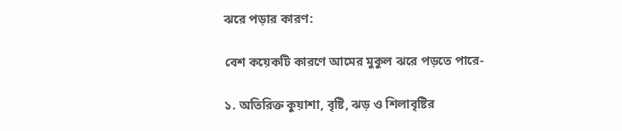ঝরে পড়ার কারণ:

বেশ কয়েকটি কারণে আমের মুকুল ঝরে পড়তে পারে-

১. অতিরিক্ত কুয়াশা, বৃষ্টি, ঝড় ও শিলাবৃষ্টির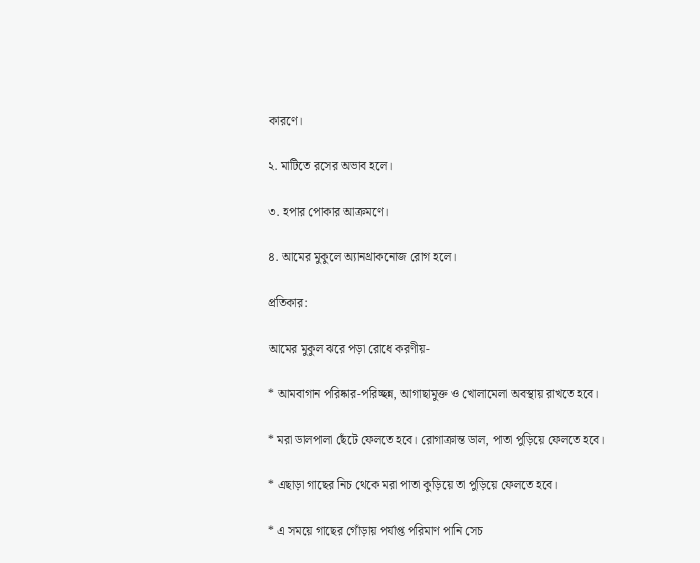কারণে।

২. মাটিতে রসের অভাব হলে।

৩. হপার পোকার আক্রমণে।

৪. আমের মুকুলে অ্যানথ্রাকনোজ রোগ হলে।

প্রতিকার:

আমের মুকুল ঝরে পড়া রোধে করণীয়-

* আমবাগান পরিষ্কার-পরিচ্ছন্ন, আগাছামুক্ত ও খোলামেলা অবস্থায় রাখতে হবে।

* মরা ডালপালা ছেঁটে ফেলতে হবে। রোগাক্রান্ত ডাল, পাতা পুড়িয়ে ফেলতে হবে।

* এছাড়া গাছের নিচ থেকে মরা পাতা কুড়িয়ে তা পুড়িয়ে ফেলতে হবে।

* এ সময়ে গাছের গোঁড়ায় পর্যাপ্ত পরিমাণ পানি সেচ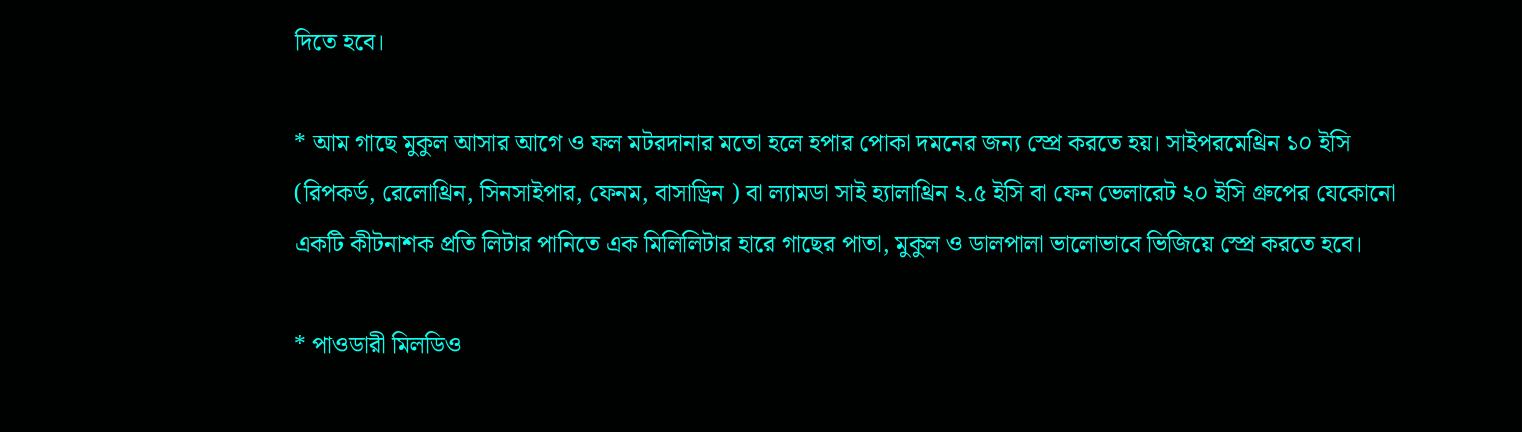দিতে হবে।

* আম গাছে মুকুল আসার আগে ও ফল মটরদানার মতো হলে হপার পোকা দমনের জন্য স্প্রে করতে হয়। সাইপরমেথ্রিন ১০ ইসি (রিপকর্ড, রেলোথ্রিন, সিনসাইপার, ফেনম, বাসাড্রিন ) বা ল্যামডা সাই হ্যালাথ্রিন ২.৫ ইসি বা ফেন ভেলারেট ২০ ইসি গ্রুপের যেকোনো একটি কীটনাশক প্রতি লিটার পানিতে এক মিলিলিটার হারে গাছের পাতা, মুকুল ও ডালপালা ভালোভাবে ভিজিয়ে স্প্রে করতে হবে।

* পাওডারী মিলডিও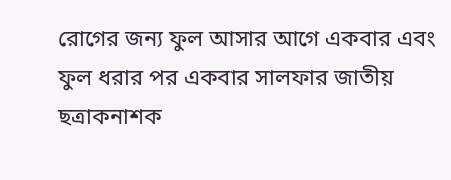রোগের জন্য ফুল আসার আগে একবার এবং ফুল ধরার পর একবার সালফার জাতীয় ছত্রাকনাশক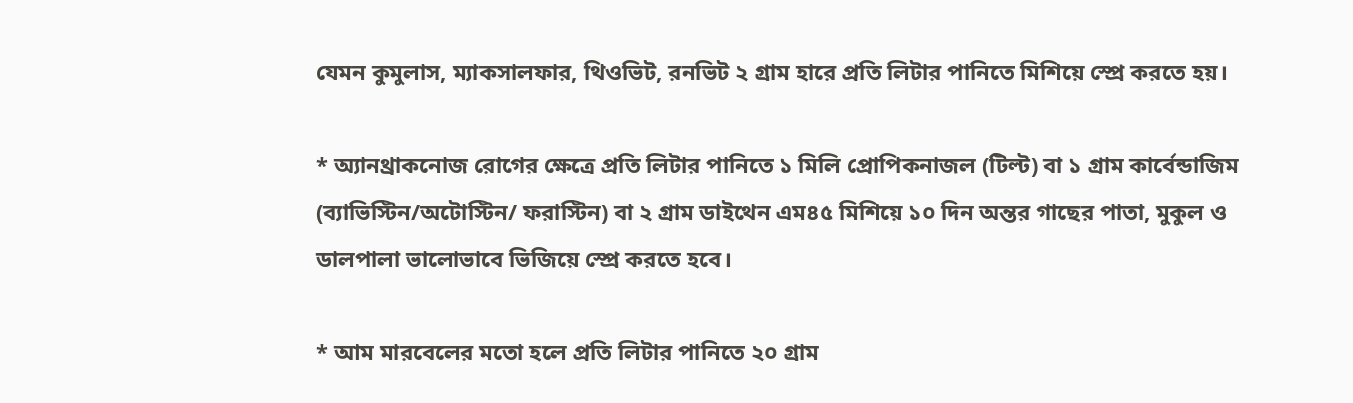যেমন কুমুলাস, ম্যাকসালফার, থিওভিট, রনভিট ২ গ্রাম হারে প্রতি লিটার পানিতে মিশিয়ে স্প্রে করতে হয়।

* অ্যানথ্রাকনোজ রোগের ক্ষেত্রে প্রতি লিটার পানিতে ১ মিলি প্রোপিকনাজল (টিল্ট) বা ১ গ্রাম কার্বেন্ডাজিম (ব্যাভিস্টিন/অটোস্টিন/ ফরাস্টিন) বা ২ গ্রাম ডাইথেন এম৪৫ মিশিয়ে ১০ দিন অন্তর গাছের পাতা, মুকুল ও ডালপালা ভালোভাবে ভিজিয়ে স্প্রে করতে হবে।

* আম মারবেলের মতো হলে প্রতি লিটার পানিতে ২০ গ্রাম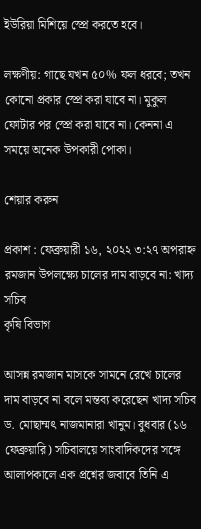ইউরিয়া মিশিয়ে স্প্রে করতে হবে।

লক্ষণীয়: গাছে যখন ৫০% ফল ধরবে; তখন কোনো প্রকার স্প্রে করা যাবে না। মুকুল ফোটার পর স্প্রে করা যাবে না। কেননা এ সময়ে অনেক উপকারী পোকা।

শেয়ার করুন

প্রকাশ : ফেব্রুয়ারী ১৬, ২০২২ ৩:২৭ অপরাহ্ন
রমজান উপলক্ষ্যে চালের দাম বাড়বে না: খাদ্য সচিব
কৃষি বিভাগ

আসন্ন রমজান মাসকে সামনে রেখে চালের দাম বাড়বে না বলে মন্তব্য করেছেন খাদ্য সচিব ড. মোছাম্মৎ নাজমানারা খানুম। বুধবার (১৬ ফেব্রুয়ারি) সচিবালয়ে সাংবাদিকদের সঙ্গে আলাপকালে এক প্রশ্নের জবাবে তিনি এ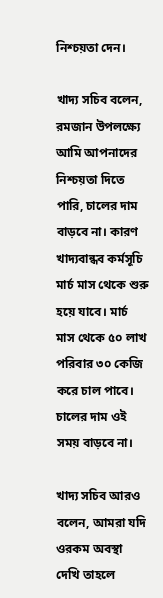নিশ্চয়তা দেন।

খাদ্য সচিব বলেন, রমজান উপলক্ষ্যে আমি আপনাদের নিশ্চয়তা দিতে পারি, চালের দাম বাড়বে না। কারণ খাদ্যবান্ধব কর্মসূচি মার্চ মাস থেকে শুরু হয়ে যাবে। মার্চ মাস থেকে ৫০ লাখ পরিবার ৩০ কেজি করে চাল পাবে। চালের দাম ওই সময় বাড়বে না।

খাদ্য সচিব আরও বলেন, আমরা যদি ওরকম অবস্থা দেখি তাহলে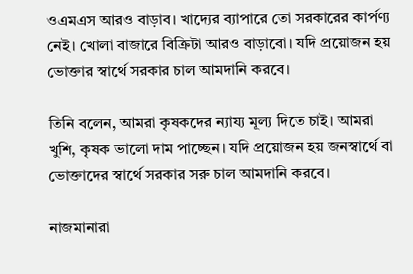ওএমএস আরও বাড়াব। খাদ্যের ব্যাপারে তো সরকারের কার্পণ্য নেই। খোলা বাজারে বিক্রিটা আরও বাড়াবো। যদি প্রয়োজন হয় ভোক্তার স্বার্থে সরকার চাল আমদানি করবে।

তিনি বলেন, আমরা কৃষকদের ন্যায্য মূল্য দিতে চাই। আমরা খুশি, কৃষক ভালো দাম পাচ্ছেন। যদি প্রয়োজন হয় জনস্বার্থে বা ভোক্তাদের স্বার্থে সরকার সরু চাল আমদানি করবে।

নাজমানারা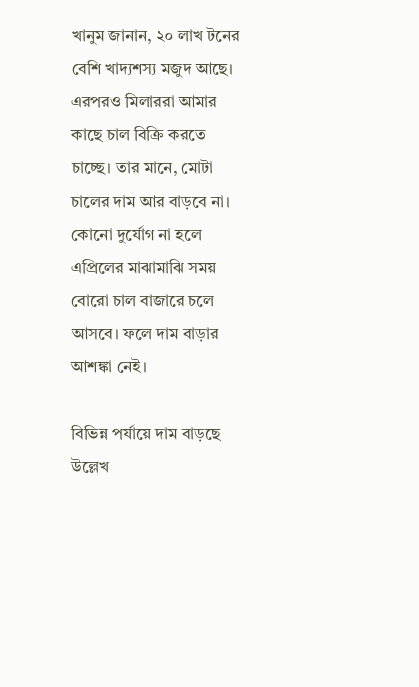খানুম জানান, ২০ লাখ টনের বেশি খাদ্যশস্য মজুদ আছে। এরপরও মিলাররা আমার কাছে চাল বিক্রি করতে চাচ্ছে। তার মানে, মোটা চালের দাম আর বাড়বে না। কোনো দুর্যোগ না হলে এপ্রিলের মাঝামাঝি সময় বোরো চাল বাজারে চলে আসবে। ফলে দাম বাড়ার আশঙ্কা নেই।

বিভিন্ন পর্যায়ে দাম বাড়ছে উল্লেখ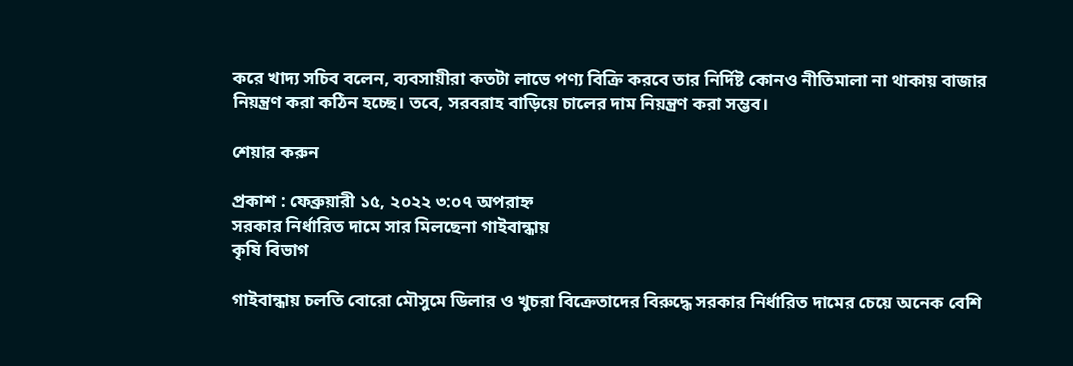করে খাদ্য সচিব বলেন, ব্যবসায়ীরা কতটা লাভে পণ্য বিক্রি করবে তার নির্দিষ্ট কোনও নীতিমালা না থাকায় বাজার নিয়ন্ত্রণ করা কঠিন হচ্ছে। তবে, সরবরাহ বাড়িয়ে চালের দাম নিয়ন্ত্রণ করা সম্ভব।

শেয়ার করুন

প্রকাশ : ফেব্রুয়ারী ১৫, ২০২২ ৩:০৭ অপরাহ্ন
সরকার নির্ধারিত দামে সার মিলছেনা গাইবান্ধায়
কৃষি বিভাগ

গাইবান্ধায় চলতি বোরো মৌসুমে ডিলার ও খুচরা বিক্রেতাদের বিরুদ্ধে সরকার নির্ধারিত দামের চেয়ে অনেক বেশি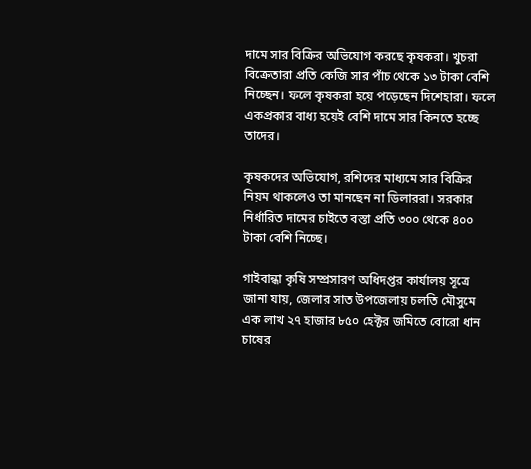দামে সার বিক্রির অভিযোগ করছে কৃষকরা। খুচরা বিক্রেতারা প্রতি কেজি সার পাঁচ থেকে ১৩ টাকা বেশি নিচ্ছেন। ফলে কৃষকরা হয়ে পড়েছেন দিশেহারা। ফলে একপ্রকার বাধ্য হয়েই বেশি দামে সার কিনতে হচ্ছে তাদের।

কৃষকদের অভিযোগ, রশিদের মাধ্যমে সার বিক্রির নিয়ম থাকলেও তা মানছেন না ডিলাররা। সরকার নির্ধারিত দামের চাইতে বস্তা প্রতি ৩০০ থেকে ৪০০ টাকা বেশি নিচ্ছে।

গাইবান্ধা কৃষি সম্প্রসারণ অধিদপ্তর কার্যালয় সূত্রে জানা যায়, জেলার সাত উপজেলায় চলতি মৌসুমে এক লাখ ২৭ হাজার ৮৫০ হেক্টর জমিতে বোরো ধান চাষের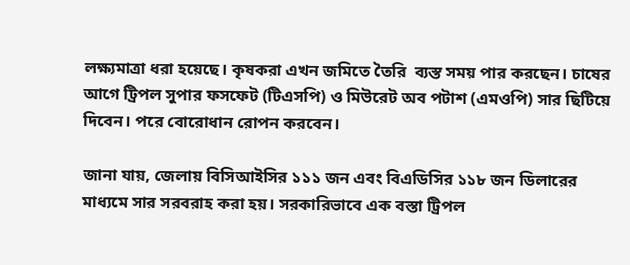লক্ষ্যমাত্রা ধরা হয়েছে। কৃষকরা এখন জমিতে তৈরি  ব্যস্ত সময় পার করছেন। চাষের আগে ট্রিপল সুপার ফসফেট (টিএসপি) ও মিউরেট অব পটাশ (এমওপি) সার ছিটিয়ে দিবেন। পরে বোরোধান রোপন করবেন।

জানা যায়, জেলায় বিসিআইসির ১১১ জন এবং বিএডিসির ১১৮ জন ডিলারের মাধ্যমে সার সরবরাহ করা হয়। সরকারিভাবে এক বস্তা ট্রিপল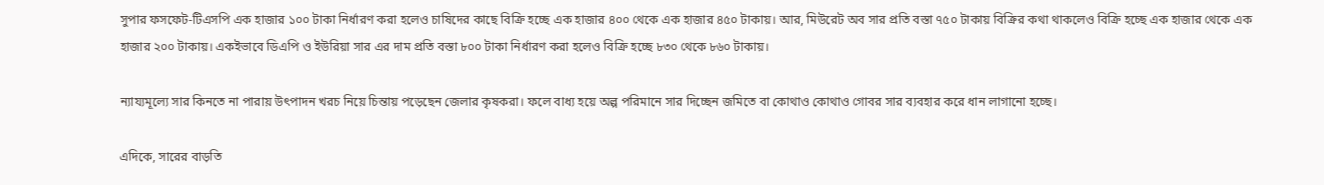সুপার ফসফেট-টিএসপি এক হাজার ১০০ টাকা নির্ধারণ করা হলেও চাষিদের কাছে বিক্রি হচ্ছে এক হাজার ৪০০ থেকে এক হাজার ৪৫০ টাকায়। আর, মিউরেট অব সার প্রতি বস্তা ৭৫০ টাকায় বিক্রির কথা থাকলেও বিক্রি হচ্ছে এক হাজার থেকে এক হাজার ২০০ টাকায়। একইভাবে ডিএপি ও ইউরিয়া সার এর দাম প্রতি বস্তা ৮০০ টাকা নির্ধারণ করা হলেও বিক্রি হচ্ছে ৮৩০ থেকে ৮৬০ টাকায়।

ন্যায্যমূল্যে সার কিনতে না পারায় উৎপাদন খরচ নিয়ে চিন্তায় পড়েছেন জেলার কৃষকরা। ফলে বাধ্য হয়ে অল্প পরিমানে সার দিচ্ছেন জমিতে বা কোথাও কোথাও গোবর সার ব্যবহার করে ধান লাগানো হচ্ছে।

এদিকে, সারের বাড়তি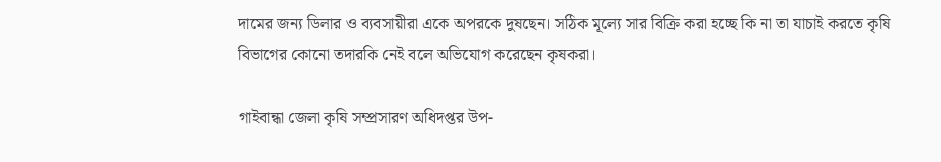দামের জন্য ডিলার ও ব্যবসায়ীরা একে অপরকে দুষছেন। সঠিক মূল্যে সার বিক্রি করা হচ্ছে কি না তা যাচাই করতে কৃষি বিভাগের কোনো তদারকি নেই বলে অভিযোগ করেছেন কৃষকরা।

গাইবান্ধা জেলা কৃষি সম্প্রসারণ অধিদপ্তর উপ-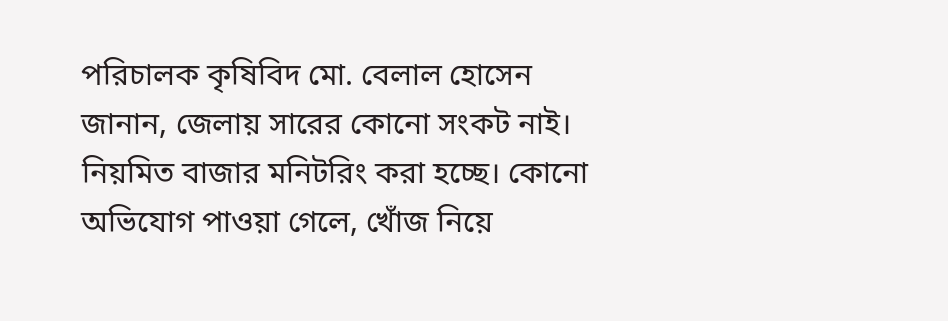পরিচালক কৃষিবিদ মো. বেলাল হোসেন জানান, জেলায় সারের কোনো সংকট নাই। নিয়মিত বাজার মনিটরিং করা হচ্ছে। কোনো অভিযোগ পাওয়া গেলে, খোঁজ নিয়ে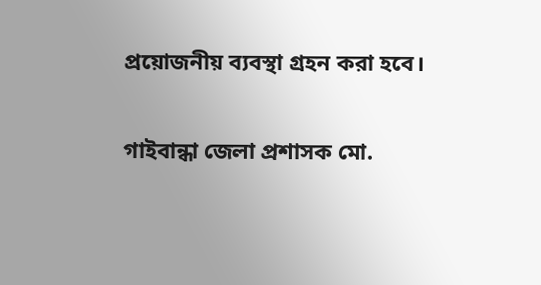প্রয়োজনীয় ব্যবস্থা গ্রহন করা হবে।

গাইবান্ধা জেলা প্রশাসক মো.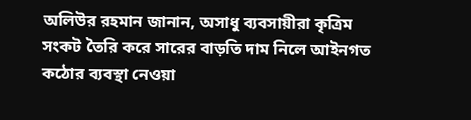অলিউর রহমান জানান, অসাধু ব্যবসায়ীরা কৃত্রিম সংকট তৈরি করে সারের বাড়তি দাম নিলে আইনগত কঠোর ব্যবস্থা নেওয়া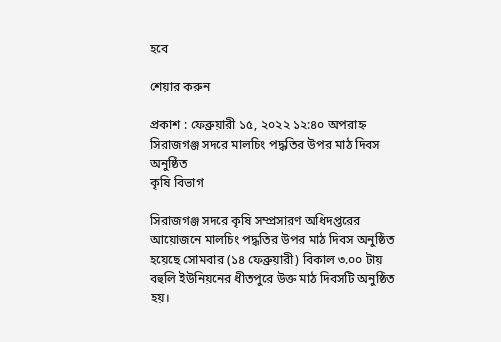হবে

শেয়ার করুন

প্রকাশ : ফেব্রুয়ারী ১৫, ২০২২ ১২:৪০ অপরাহ্ন
সিরাজগঞ্জ সদরে মালচিং পদ্ধতির উপর মাঠ দিবস অনুষ্ঠিত
কৃষি বিভাগ

সিরাজগঞ্জ সদরে কৃষি সম্প্রসারণ অধিদপ্তরের আয়োজনে মালচিং পদ্ধতির উপর মাঠ দিবস অনুষ্ঠিত হয়েছে সোমবার (১৪ ফেব্রুয়ারী) বিকাল ৩.০০ টায় বহুলি ইউনিয়নের ধীতপুরে উক্ত মাঠ দিবসটি অনুষ্ঠিত হয়।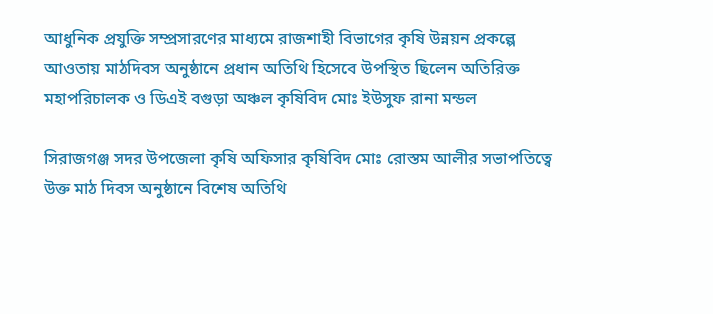আধুনিক প্রযুক্তি সম্প্রসারণের মাধ্যমে রাজশাহী বিভাগের কৃষি উন্নয়ন প্রকল্পে আওতায় মাঠদিবস অনুষ্ঠানে প্রধান অতিথি হিসেবে উপস্থিত ছিলেন অতিরিক্ত মহাপরিচালক ও ডিএই বগুড়া অঞ্চল কৃষিবিদ মোঃ ইউসুফ রানা মন্ডল

সিরাজগঞ্জ সদর উপজেলা কৃষি অফিসার কৃষিবিদ মোঃ রোস্তম আলীর সভাপতিত্বে উক্ত মাঠ দিবস অনুষ্ঠানে বিশেষ অতিথি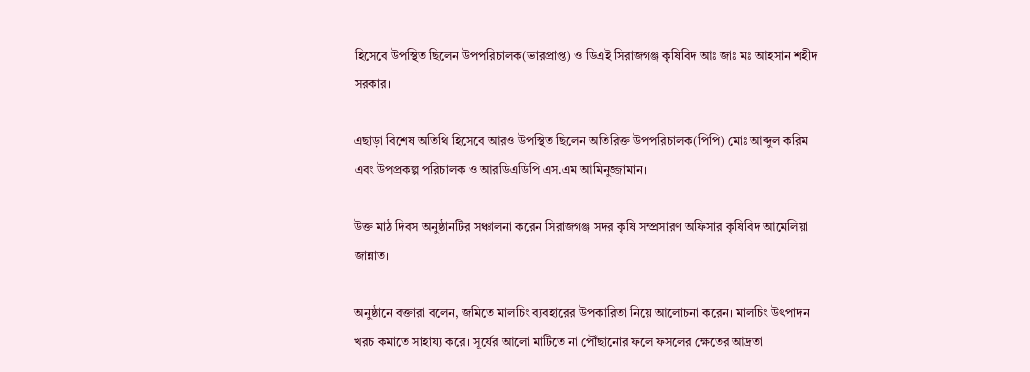হিসেবে উপস্থিত ছিলেন উপপরিচালক(ভারপ্রাপ্ত) ও ডিএই সিরাজগঞ্জ কৃষিবিদ আঃ জাঃ মঃ আহসান শহীদ সরকার।

এছাড়া বিশেষ অতিথি হিসেবে আরও উপস্থিত ছিলেন অতিরিক্ত উপপরিচালক(পিপি) মোঃ আব্দুল করিম এবং উপপ্রকল্প পরিচালক ও আরডিএডিপি এস.এম আমিনুজ্জামান।

উক্ত মাঠ দিবস অনুষ্ঠানটির সঞ্চালনা করেন সিরাজগঞ্জ সদর কৃষি সম্প্রসারণ অফিসার কৃষিবিদ আমেলিয়া জান্নাত।

অনুষ্ঠানে বক্তারা বলেন, জমিতে মালচিং ব্যবহারের উপকারিতা নিয়ে আলোচনা করেন। মালচিং উৎপাদন খরচ কমাতে সাহায্য করে। সূর্যের আলো মাটিতে না পৌঁছানোর ফলে ফসলের ক্ষেতের আদ্রতা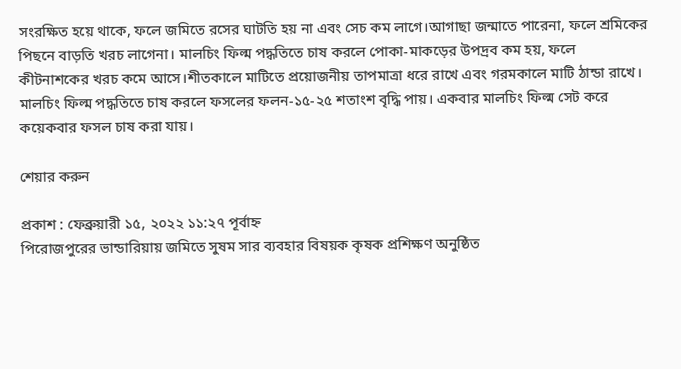সংরক্ষিত হয়ে থাকে, ফলে জমিতে রসের ঘাটতি হয় না এবং সেচ কম লাগে।আগাছা জন্মাতে পারেনা, ফলে শ্রমিকের পিছনে বাড়তি খরচ লাগেনা। মালচিং ফিল্ম পদ্ধতিতে চাষ করলে পোকা-মাকড়ের উপদ্রব কম হয়, ফলে কীটনাশকের খরচ কমে আসে।শীতকালে মাটিতে প্রয়োজনীয় তাপমাত্রা ধরে রাখে এবং গরমকালে মাটি ঠান্ডা রাখে। মালচিং ফিল্ম পদ্ধতিতে চাষ করলে ফসলের ফলন-১৫-২৫ শতাংশ বৃদ্ধি পায়। একবার মালচিং ফিল্ম সেট করে কয়েকবার ফসল চাষ করা যায়।

শেয়ার করুন

প্রকাশ : ফেব্রুয়ারী ১৫, ২০২২ ১১:২৭ পূর্বাহ্ন
পিরোজপুরের ভান্ডারিয়ায় জমিতে সুষম সার ব্যবহার বিষয়ক কৃষক প্রশিক্ষণ অনুষ্ঠিত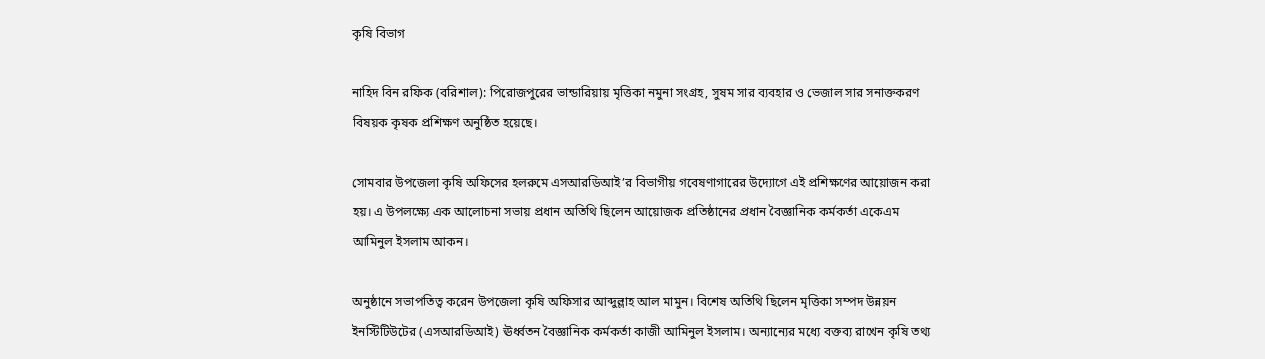কৃষি বিভাগ

নাহিদ বিন রফিক (বরিশাল): পিরোজপুরের ভান্ডারিয়ায় মৃত্তিকা নমুনা সংগ্রহ, সুষম সার ব্যবহার ও ভেজাল সার সনাক্তকরণ বিষয়ক কৃষক প্রশিক্ষণ অনুষ্ঠিত হয়েছে।

সোমবার উপজেলা কৃষি অফিসের হলরুমে এসআরডিআই’র বিভাগীয় গবেষণাগারের উদ্যোগে এই প্রশিক্ষণের আয়োজন করা হয়। এ উপলক্ষ্যে এক আলোচনা সভায় প্রধান অতিথি ছিলেন আয়োজক প্রতিষ্ঠানের প্রধান বৈজ্ঞানিক কর্মকর্তা একেএম আমিনুল ইসলাম আকন।

অনুষ্ঠানে সভাপতিত্ব করেন উপজেলা কৃষি অফিসার আব্দুল্লাহ আল মামুন। বিশেষ অতিথি ছিলেন মৃত্তিকা সম্পদ উন্নয়ন ইনস্টিটিউটের (এসআরডিআই) ঊর্ধ্বতন বৈজ্ঞানিক কর্মকর্তা কাজী আমিনুল ইসলাম। অন্যান্যের মধ্যে বক্তব্য রাখেন কৃষি তথ্য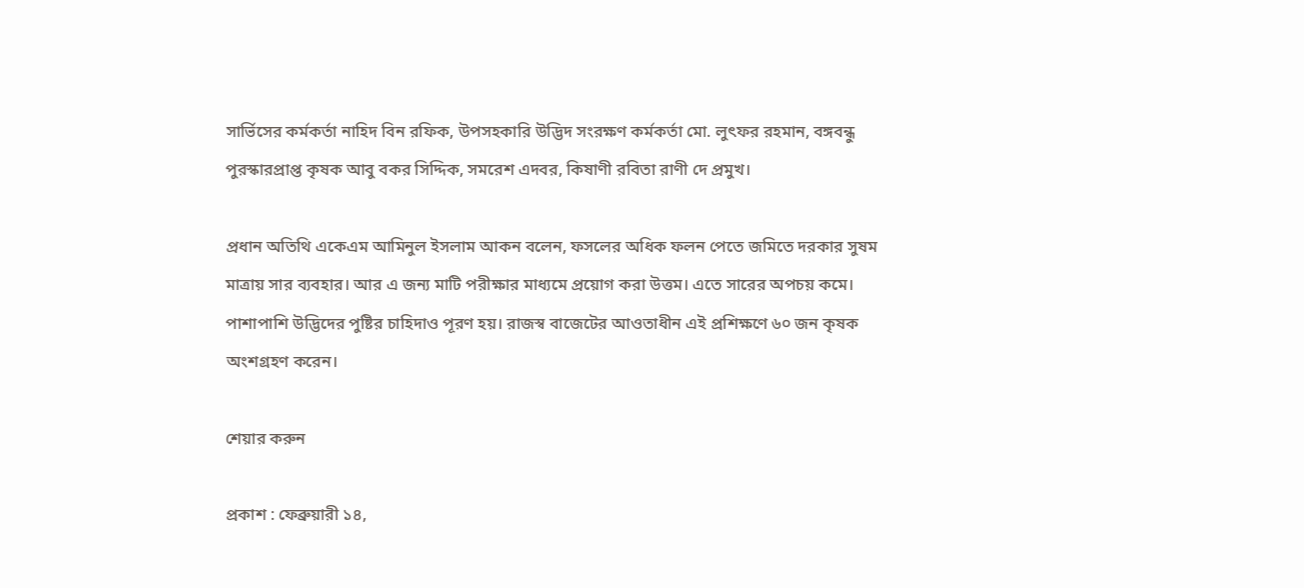সার্ভিসের কর্মকর্তা নাহিদ বিন রফিক, উপসহকারি উদ্ভিদ সংরক্ষণ কর্মকর্তা মো. লুৎফর রহমান, বঙ্গবন্ধু পুরস্কারপ্রাপ্ত কৃষক আবু বকর সিদ্দিক, সমরেশ এদবর, কিষাণী রবিতা রাণী দে প্রমুখ।

প্রধান অতিথি একেএম আমিনুল ইসলাম আকন বলেন, ফসলের অধিক ফলন পেতে জমিতে দরকার সুষম মাত্রায় সার ব্যবহার। আর এ জন্য মাটি পরীক্ষার মাধ্যমে প্রয়োগ করা উত্তম। এতে সারের অপচয় কমে। পাশাপাশি উদ্ভিদের পুষ্টির চাহিদাও পূরণ হয়। রাজস্ব বাজেটের আওতাধীন এই প্রশিক্ষণে ৬০ জন কৃষক অংশগ্রহণ করেন।

শেয়ার করুন

প্রকাশ : ফেব্রুয়ারী ১৪,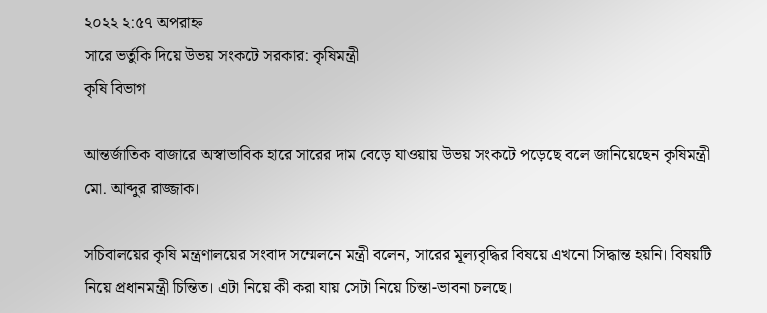২০২২ ২:৫৭ অপরাহ্ন
সারে ভর্তুকি দিয়ে উভয় সংকটে সরকার: কৃষিমন্ত্রী
কৃষি বিভাগ

আন্তর্জাতিক বাজারে অস্বাভাবিক হারে সারের দাম বেড়ে যাওয়ায় উভয় সংকটে পড়েছে বলে জানিয়েছেন কৃষিমন্ত্রী মো. আব্দুর রাজ্জাক।

সচিবালয়ের কৃষি মন্ত্রণালয়ের সংবাদ সম্মেলনে মন্ত্রী বলেন, সারের মূল্যবৃদ্ধির বিষয়ে এখনো সিদ্ধান্ত হয়নি। বিষয়টি নিয়ে প্রধানমন্ত্রী চিন্তিত। এটা নিয়ে কী করা যায় সেটা নিয়ে চিন্তা-ভাবনা চলছে।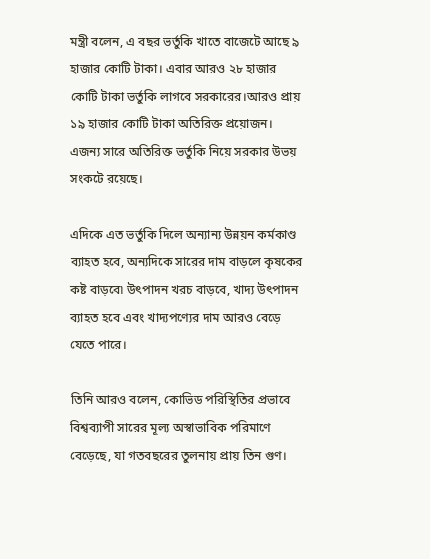মন্ত্রী বলেন, এ বছর ভর্তুকি খাতে বাজেটে আছে ৯ হাজার কোটি টাকা। এবার আরও ২৮ হাজার কোটি টাকা ভর্তুকি লাগবে সরকারের।আরও প্রায় ১৯ হাজার কোটি টাকা অতিরিক্ত প্রয়োজন। এজন্য সারে অতিরিক্ত ভর্তুকি নিয়ে সরকার উভয় সংকটে রয়েছে।

এদিকে এত ভর্তুকি দিলে অন্যান্য উন্নয়ন কর্মকাণ্ড ব্যাহত হবে, অন্যদিকে সারের দাম বাড়লে কৃষকের কষ্ট বাড়বে৷ উৎপাদন খরচ বাড়বে, খাদ্য উৎপাদন ব্যাহত হবে এবং খাদ্যপণ্যের দাম আরও বেড়ে যেতে পারে।

তিনি আরও বলেন, কোভিড পরিস্থিতির প্রভাবে বিশ্বব্যাপী সারের মূল্য অস্বাভাবিক পরিমাণে বেড়েছে, যা গতবছরের তুলনায় প্রায় তিন গুণ।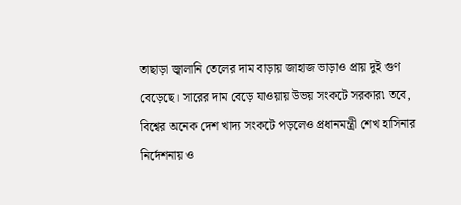তাছাড়া জ্বালানি তেলের দাম বাড়ায় জাহাজ ভাড়াও প্রায় দুই গুণ বেড়েছে। সারের দাম বেড়ে যাওয়ায় উভয় সংকটে সরকার৷ তবে, বিশ্বের অনেক দেশ খাদ্য সংকটে পড়লেও প্রধানমন্ত্রী শেখ হাসিনার নির্দেশনায় ও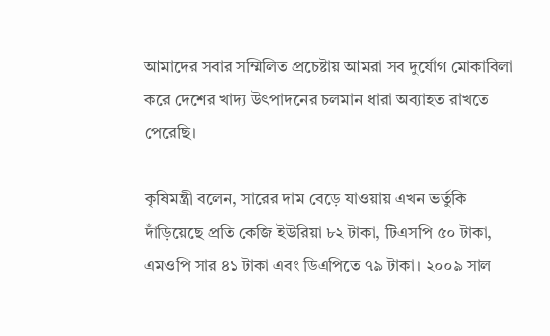আমাদের সবার সম্মিলিত প্রচেষ্টায় আমরা সব দুর্যোগ মোকাবিলা করে দেশের খাদ্য উৎপাদনের চলমান ধারা অব্যাহত রাখতে পেরেছি।

কৃষিমন্ত্রী বলেন, সারের দাম বেড়ে যাওয়ায় এখন ভর্তুকি দাঁড়িয়েছে প্রতি কেজি ইউরিয়া ৮২ টাকা, টিএসপি ৫০ টাকা, এমওপি সার ৪১ টাকা এবং ডিএপিতে ৭৯ টাকা। ২০০৯ সাল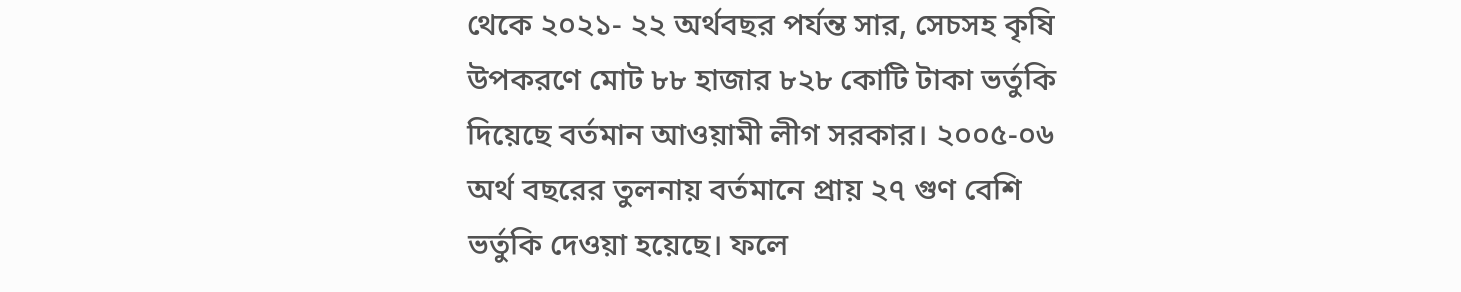থেকে ২০২১- ২২ অর্থবছর পর্যন্ত সার, সেচসহ কৃষি উপকরণে মোট ৮৮ হাজার ৮২৮ কোটি টাকা ভর্তুকি দিয়েছে বর্তমান আওয়ামী লীগ সরকার। ২০০৫-০৬ অর্থ বছরের তুলনায় বর্তমানে প্রায় ২৭ গুণ বেশি ভর্তুকি দেওয়া হয়েছে। ফলে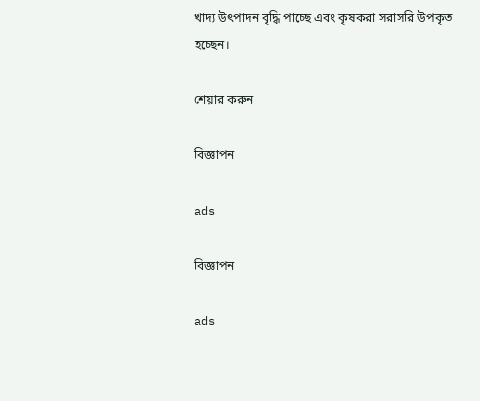খাদ্য উৎপাদন বৃদ্ধি পাচ্ছে এবং কৃষকরা সরাসরি উপকৃত হচ্ছেন।

শেয়ার করুন

বিজ্ঞাপন

ads

বিজ্ঞাপন

ads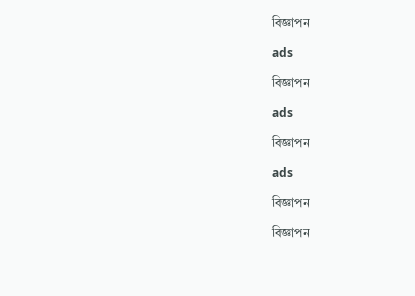বিজ্ঞাপন

ads

বিজ্ঞাপন

ads

বিজ্ঞাপন

ads

বিজ্ঞাপন

বিজ্ঞাপন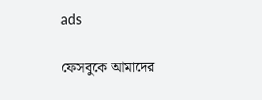ads

ফেসবুকে আমাদের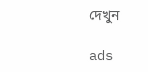দেখুন

ads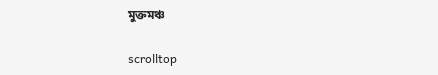মুক্তমঞ্চ

scrolltop